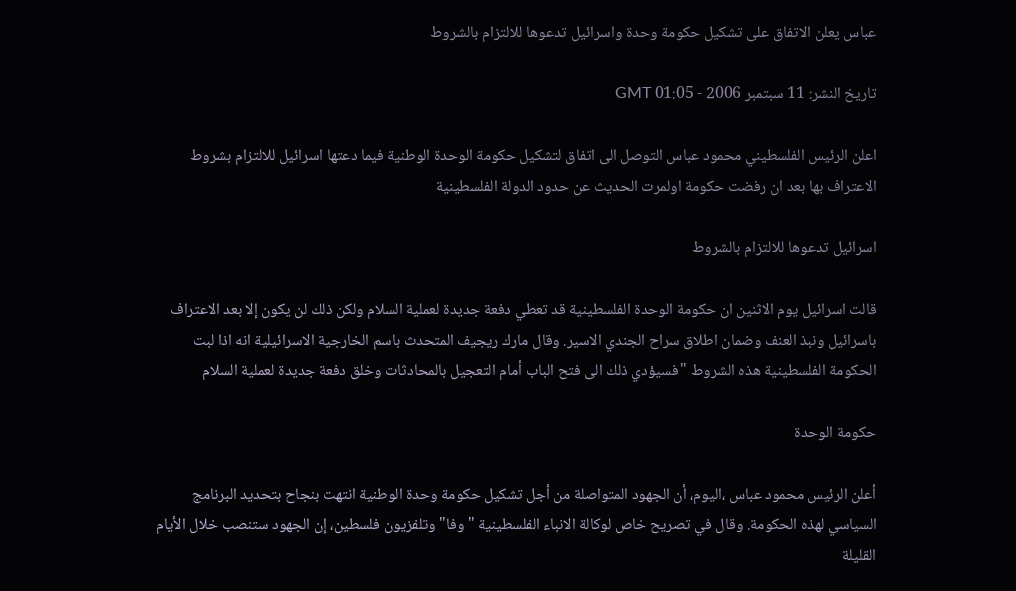عباس يعلن الاتفاق على تشكيل حكومة وحدة واسرائيل تدعوها للالتزام بالشروط

تاريخ النشر: 11 سبتمبر 2006 - 01:05 GMT

اعلن الرئيس الفلسطيني محمود عباس التوصل الى اتفاق لتشكيل حكومة الوحدة الوطنية فيما دعتها اسرائيل للالتزام بشروط الاعتراف بها بعد ان رفضت حكومة اولمرت الحديث عن حدود الدولة الفلسطينية

اسرائيل تدعوها للالتزام بالشروط

قالت اسرائيل يوم الاثنين ان حكومة الوحدة الفلسطينية قد تعطي دفعة جديدة لعملية السلام ولكن ذلك لن يكون إلا بعد الاعتراف باسرائيل ونبذ العنف وضمان اطلاق سراح الجندي الاسير. وقال مارك ريجيف المتحدث باسم الخارجية الاسرائيلية انه اذا لبت الحكومة الفلسطينية هذه الشروط "فسيؤدي ذلك الى فتح الباب أمام التعجيل بالمحادثات وخلق دفعة جديدة لعملية السلام

حكومة الوحدة

أعلن الرئيس محمود عباس ،اليوم، أن الجهود المتواصلة من أجل تشكيل حكومة وحدة الوطنية انتهت بنجاح بتحديد البرنامج السياسي لهذه الحكومة. وقال في تصريح خاص لوكالة الانباء الفلسطينية " وفا" وتلفزيون فلسطين، إن الجهود ستنصب خلال الأيام القليلة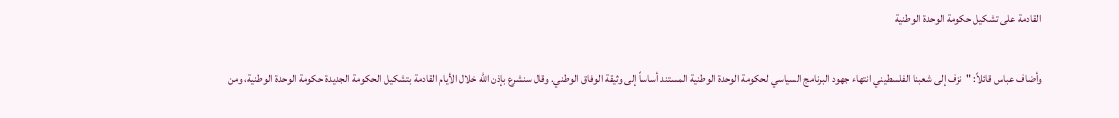القادمة على تشكيل حكومة الوحدة الوطنية

وأضاف عباس قائلاً: "نزف إلى شعبنا الفلسطيني انتهاء جهود البرنامج السياسي لحكومة الوحدة الوطنية المستند أساساً إلى وثيقة الوفاق الوطني. وقال سنشرع بإذن الله خلال الأيام القادمة بتشكيل الحكومة الجديدة حكومة الوحدة الوطنية، ومن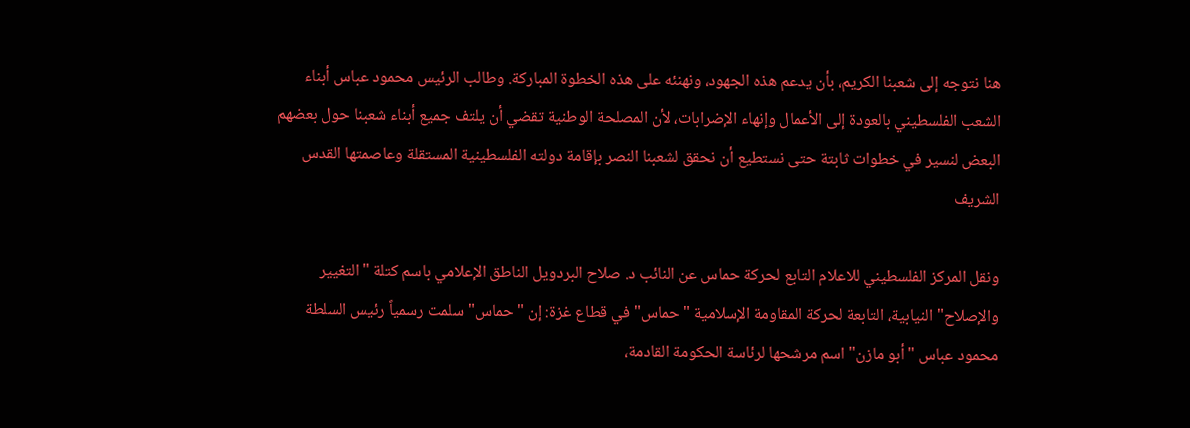هنا نتوجه إلى شعبنا الكريم، بأن يدعم هذه الجهود، ونهنئه على هذه الخطوة المباركة. وطالب الرئيس محمود عباس أبناء الشعب الفلسطيني بالعودة إلى الأعمال وإنهاء الإضرابات، لأن المصلحة الوطنية تقضي أن يلتف جميع أبناء شعبنا حول بعضهم البعض لنسير في خطوات ثابتة حتى نستطيع أن نحقق لشعبنا النصر بإقامة دولته الفلسطينية المستقلة وعاصمتها القدس الشريف

ونقل المركز الفلسطيني للاعلام التابع لحركة حماس عن النائب د. صلاح البردويل الناطق الإعلامي باسم كتلة "التغيير والإصلاح" النيابية، التابعة لحركة المقاومة الإسلامية "حماس" في قطاع غزة: إن "حماس" سلمت رسمياً رئيس السلطة محمود عباس "أبو مازن" اسم مرشحها لرئاسة الحكومة القادمة،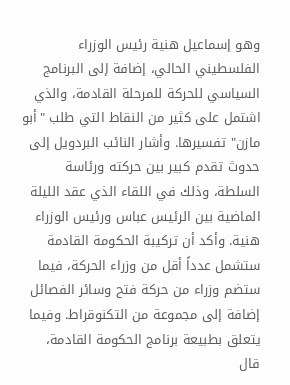وهو إسماعيل هنية رئيس الوزراء الفلسطيني الحالي، إضافة إلى البرنامج السياسي للحركة للمرحلة القادمة، والذي اشتمل على كثير من النقاط التي طلب "أبو مازن" تفسيرها. وأشار النائب البردويل إلى حدوث تقدم كبير بين حركته ورئاسة السلطة، وذلك في اللقاء الذي عقد الليلة الماضية بين الرئيس عباس ورئيس الوزراء هنية. وأكد أن تركيبة الحكومة القادمة ستشمل عدداً أقل من وزراء الحركة، فيما ستضم وزراء من حركة فتح وسائر الفصائل إضافة إلى مجموعة من التكنوقراط. وفيما يتعلق بطبيعة برنامج الحكومة القادمة، قال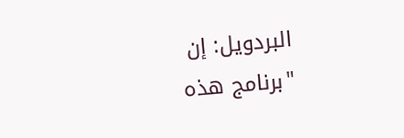البردويل: إن "برنامج هذه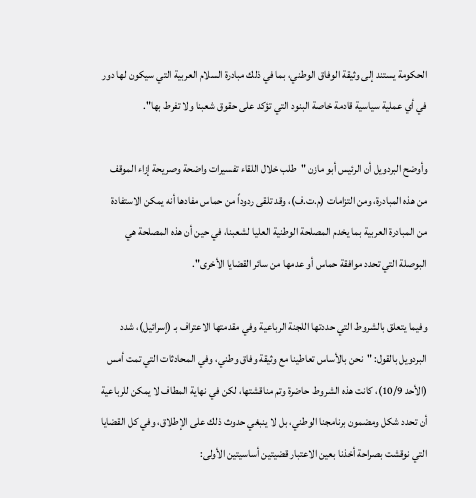الحكومة يستند إلى وثيقة الوفاق الوطني، بما في ذلك مبادرة السلام العربية التي سيكون لها دور في أي عملية سياسية قادمة خاصة البنود التي تؤكد على حقوق شعبنا ولا تفرط بها".

وأوضح البردويل أن الرئيس أبو مازن "طلب خلال اللقاء تفسيرات واضحة وصريحة إزاء الموقف من هذه المبادرة، ومن التزامات (م.ت.ف)، وقد تلقى ردوداً من حماس مفادها أنه يمكن الاستفادة من المبادرة العربية بما يخدم المصلحة الوطنية العليا لشعبنا، في حين أن هذه المصلحة هي البوصلة التي تحدد موافقة حماس أو عدمها من سائر القضايا الأخرى".

وفيما يتعلق بالشروط التي حددتها اللجنة الرباعية وفي مقدمتها الاعتراف بـ (إسرائيل)، شدد البردويل بالقول: "نحن بالأساس تعاطينا مع وثيقة وفاق وطني، وفي المحادثات التي تمت أمس (الأحد 10/9)، كانت هذه الشروط حاضرة وتم مناقشتها، لكن في نهاية المطاف لا يمكن للرباعية أن تحدد شكل ومضمون برنامجنا الوطني، بل لا ينبغي حدوث ذلك على الإطلاق، وفي كل القضايا التي نوقشت بصراحة أخذنا بعين الاعتبار قضيتين أساسيتين الأولى: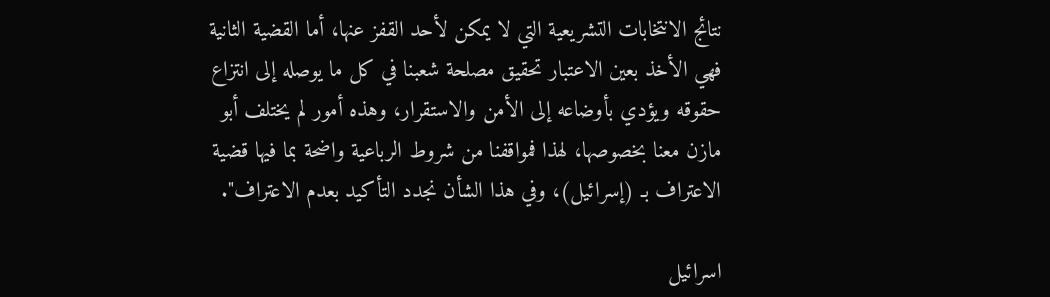نتائج الانتخابات التشريعية التي لا يمكن لأحد القفز عنها، أما القضية الثانية فهي الأخذ بعين الاعتبار تحقيق مصلحة شعبنا في كل ما يوصله إلى انتزاع حقوقه ويؤدي بأوضاعه إلى الأمن والاستقرار، وهذه أمور لم يختلف أبو مازن معنا بخصوصها، لهذا فمواقفنا من شروط الرباعية واضحة بما فيها قضية الاعتراف بـ (إسرائيل)، وفي هذا الشأن نجدد التأكيد بعدم الاعتراف".

اسرائيل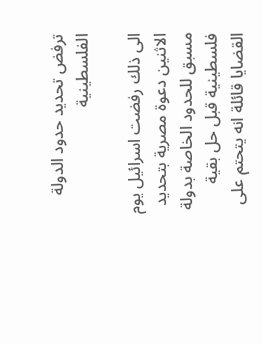ترفض تحديد حدود الدولة الفلسطينية

الى ذلك رفضت اسرائيل يوم الاثنين دعوة مصرية بتحديد مسبق للحدود الخاصة بدولة فلسطينية قبل حل بقية القضايا قائلة انه يتحتم على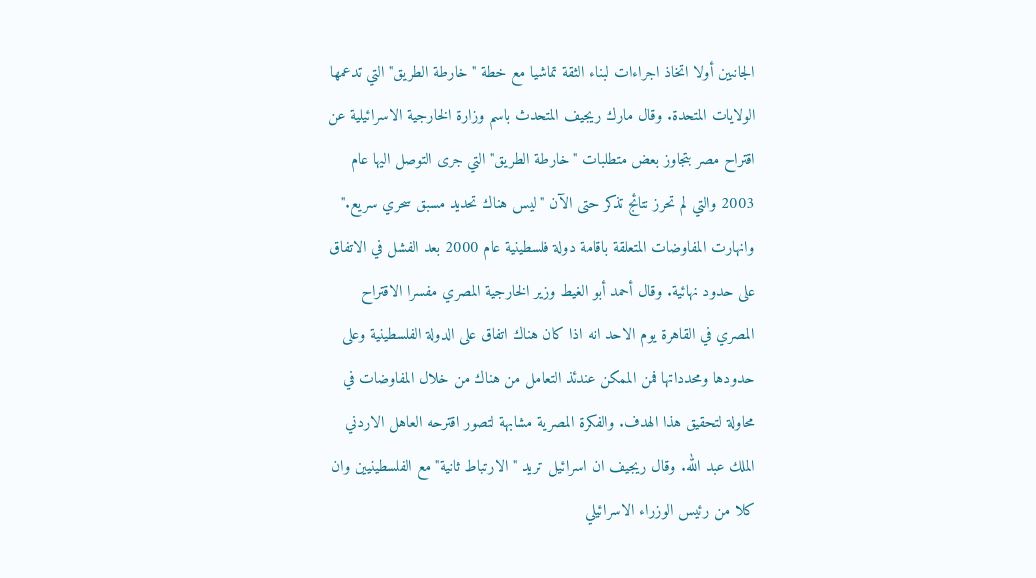الجانبين أولا اتخاذ اجراءات لبناء الثقة تماشيا مع خطة "خارطة الطريق" التي تدعمها الولايات المتحدة. وقال مارك ريجيف المتحدث باسم وزارة الخارجية الاسرائيلية عن اقتراح مصر بتجاوز بعض متطلبات "خارطة الطريق" التي جرى التوصل اليها عام 2003 والتي لم تحرز نتائج تذكر حتى الآن "ليس هناك تحديد مسبق سحري سريع." وانهارت المفاوضات المتعلقة باقامة دولة فلسطينية عام 2000 بعد الفشل في الاتفاق على حدود نهائية. وقال أحمد أبو الغيط وزير الخارجية المصري مفسرا الاقتراح المصري في القاهرة يوم الاحد انه اذا كان هناك اتفاق على الدولة الفلسطينية وعلى حدودها ومحدداتها فمن الممكن عندئذ التعامل من هناك من خلال المفاوضات في محاولة لتحقيق هذا الهدف. والفكرة المصرية مشابهة لتصور اقترحه العاهل الاردني الملك عبد الله. وقال ريجيف ان اسرائيل تريد "الارتباط ثانية" مع الفلسطينيين وان كلا من رئيس الوزراء الاسرائيلي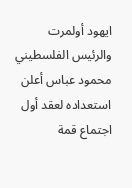ايهود أولمرت والرئيس الفلسطيني محمود عباس أعلن استعداده لعقد أول اجتماع قمة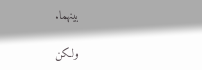بينهما.

ولكن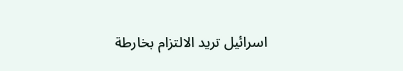اسرائيل تريد الالتزام بخارطة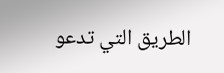الطريق التي تدعو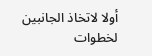أولا لاتخاذ الجانبين لخطوات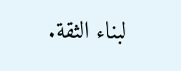لبناء الثقة.